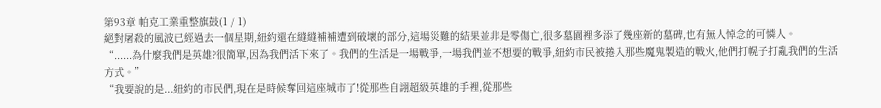第93章 帕克工業重整旗鼓(1 / 1)
絕對屠殺的風波已經過去一個星期,紐約還在縫縫補補遭到破壞的部分,這場災難的結果並非是零傷亡,很多墓園裡多添了幾座新的墓碑,也有無人悼念的可憐人。
“......為什麼我們是英雄?很簡單,因為我們活下來了。我們的生活是一場戰爭,一場我們並不想要的戰爭,紐約市民被捲入那些魔鬼製造的戰火,他們打幌子打亂我們的生活方式。”
“我要說的是...紐約的市民們,現在是時候奪回這座城市了!從那些自詡超級英雄的手裡,從那些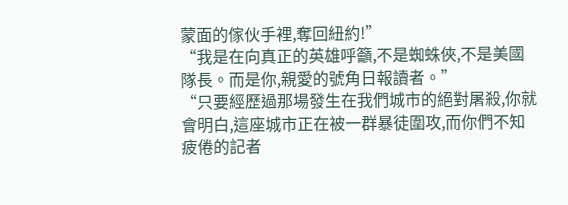蒙面的傢伙手裡,奪回紐約!”
“我是在向真正的英雄呼籲,不是蜘蛛俠,不是美國隊長。而是你,親愛的號角日報讀者。”
“只要經歷過那場發生在我們城市的絕對屠殺,你就會明白,這座城市正在被一群暴徒圍攻,而你們不知疲倦的記者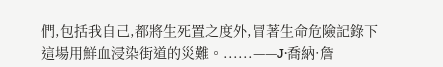們,包括我自己,都將生死置之度外,冒著生命危險記錄下這場用鮮血浸染街道的災難。......——J·喬納·詹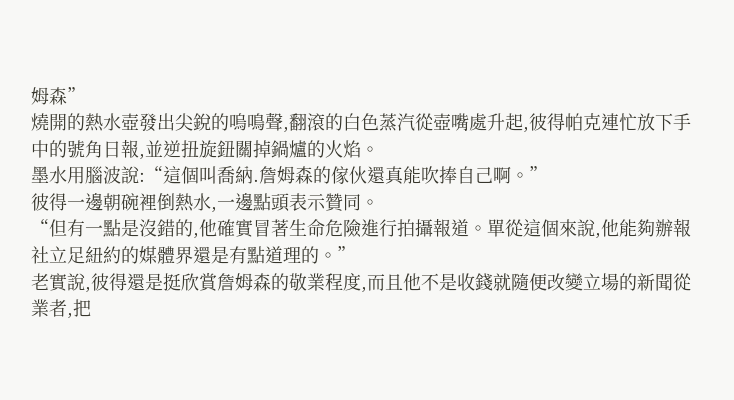姆森”
燒開的熱水壺發出尖銳的嗚鳴聲,翻滾的白色蒸汽從壺嘴處升起,彼得帕克連忙放下手中的號角日報,並逆扭旋鈕關掉鍋爐的火焰。
墨水用腦波說:“這個叫喬納.詹姆森的傢伙還真能吹捧自己啊。”
彼得一邊朝碗裡倒熱水,一邊點頭表示贊同。
“但有一點是沒錯的,他確實冒著生命危險進行拍攝報道。單從這個來說,他能夠辦報社立足紐約的媒體界還是有點道理的。”
老實說,彼得還是挺欣賞詹姆森的敬業程度,而且他不是收錢就隨便改變立場的新聞從業者,把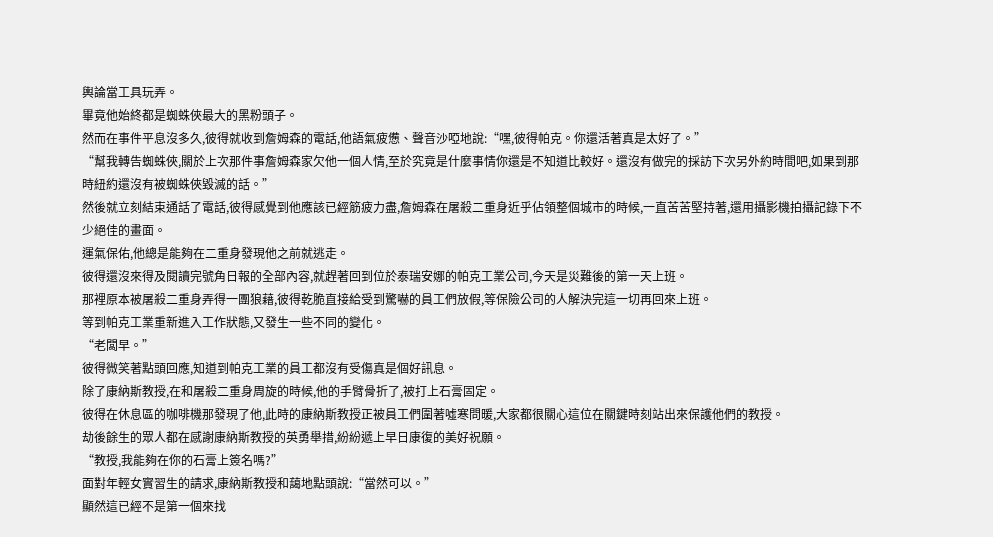輿論當工具玩弄。
畢竟他始終都是蜘蛛俠最大的黑粉頭子。
然而在事件平息沒多久,彼得就收到詹姆森的電話,他語氣疲憊、聲音沙啞地說:“嘿,彼得帕克。你還活著真是太好了。”
“幫我轉告蜘蛛俠,關於上次那件事詹姆森家欠他一個人情,至於究竟是什麼事情你還是不知道比較好。還沒有做完的採訪下次另外約時間吧,如果到那時紐約還沒有被蜘蛛俠毀滅的話。”
然後就立刻結束通話了電話,彼得感覺到他應該已經筋疲力盡,詹姆森在屠殺二重身近乎佔領整個城市的時候,一直苦苦堅持著,還用攝影機拍攝記錄下不少絕佳的畫面。
運氣保佑,他總是能夠在二重身發現他之前就逃走。
彼得還沒來得及閱讀完號角日報的全部內容,就趕著回到位於泰瑞安娜的帕克工業公司,今天是災難後的第一天上班。
那裡原本被屠殺二重身弄得一團狼藉,彼得乾脆直接給受到驚嚇的員工們放假,等保險公司的人解決完這一切再回來上班。
等到帕克工業重新進入工作狀態,又發生一些不同的變化。
“老闆早。”
彼得微笑著點頭回應,知道到帕克工業的員工都沒有受傷真是個好訊息。
除了康納斯教授,在和屠殺二重身周旋的時候,他的手臂骨折了,被打上石膏固定。
彼得在休息區的咖啡機那發現了他,此時的康納斯教授正被員工們圍著噓寒問暖,大家都很關心這位在關鍵時刻站出來保護他們的教授。
劫後餘生的眾人都在感謝康納斯教授的英勇舉措,紛紛遞上早日康復的美好祝願。
“教授,我能夠在你的石膏上簽名嗎?”
面對年輕女實習生的請求,康納斯教授和藹地點頭說:“當然可以。”
顯然這已經不是第一個來找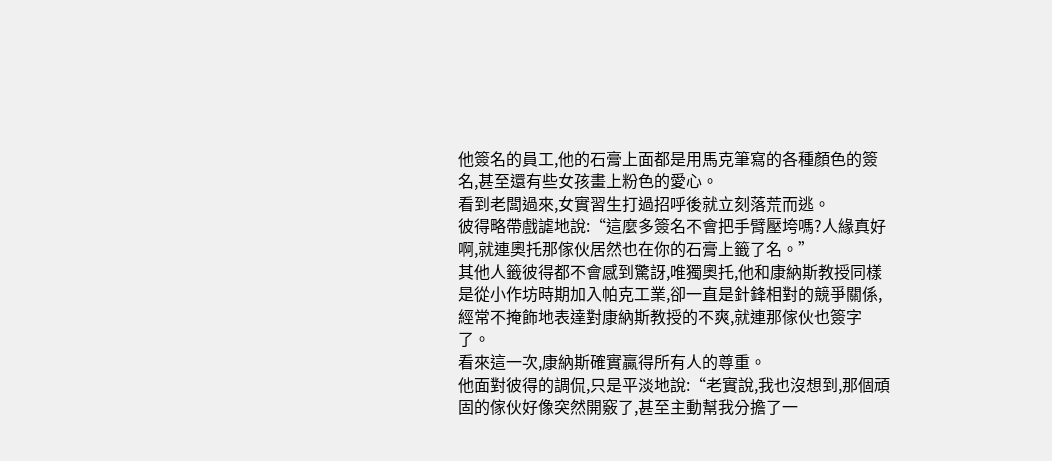他簽名的員工,他的石膏上面都是用馬克筆寫的各種顏色的簽名,甚至還有些女孩畫上粉色的愛心。
看到老闆過來,女實習生打過招呼後就立刻落荒而逃。
彼得略帶戲謔地說:“這麼多簽名不會把手臂壓垮嗎?人緣真好啊,就連奧托那傢伙居然也在你的石膏上籤了名。”
其他人籤彼得都不會感到驚訝,唯獨奧托,他和康納斯教授同樣是從小作坊時期加入帕克工業,卻一直是針鋒相對的競爭關係,經常不掩飾地表達對康納斯教授的不爽,就連那傢伙也簽字了。
看來這一次,康納斯確實贏得所有人的尊重。
他面對彼得的調侃,只是平淡地說:“老實說,我也沒想到,那個頑固的傢伙好像突然開竅了,甚至主動幫我分擔了一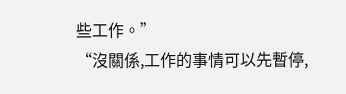些工作。”
“沒關係,工作的事情可以先暫停,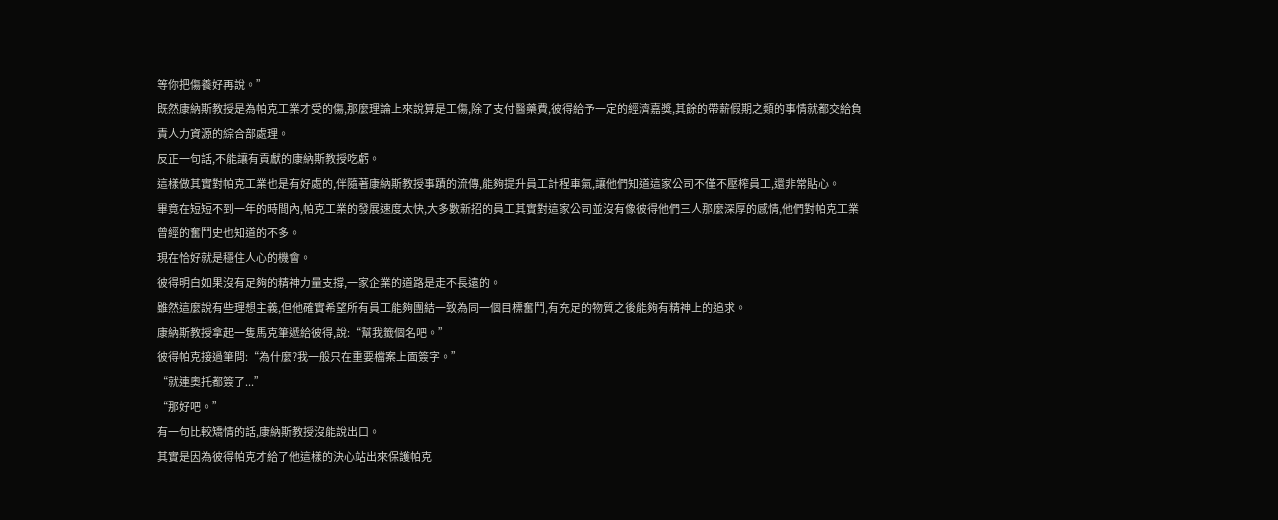等你把傷養好再說。”
既然康納斯教授是為帕克工業才受的傷,那麼理論上來說算是工傷,除了支付醫藥費,彼得給予一定的經濟嘉獎,其餘的帶薪假期之類的事情就都交給負責人力資源的綜合部處理。
反正一句話,不能讓有貢獻的康納斯教授吃虧。
這樣做其實對帕克工業也是有好處的,伴隨著康納斯教授事蹟的流傳,能夠提升員工計程車氣,讓他們知道這家公司不僅不壓榨員工,還非常貼心。
畢竟在短短不到一年的時間內,帕克工業的發展速度太快,大多數新招的員工其實對這家公司並沒有像彼得他們三人那麼深厚的感情,他們對帕克工業曾經的奮鬥史也知道的不多。
現在恰好就是穩住人心的機會。
彼得明白如果沒有足夠的精神力量支撐,一家企業的道路是走不長遠的。
雖然這麼說有些理想主義,但他確實希望所有員工能夠團結一致為同一個目標奮鬥,有充足的物質之後能夠有精神上的追求。
康納斯教授拿起一隻馬克筆遞給彼得,說:“幫我籤個名吧。”
彼得帕克接過筆問:“為什麼?我一般只在重要檔案上面簽字。”
“就連奧托都簽了...”
“那好吧。”
有一句比較矯情的話,康納斯教授沒能說出口。
其實是因為彼得帕克才給了他這樣的決心站出來保護帕克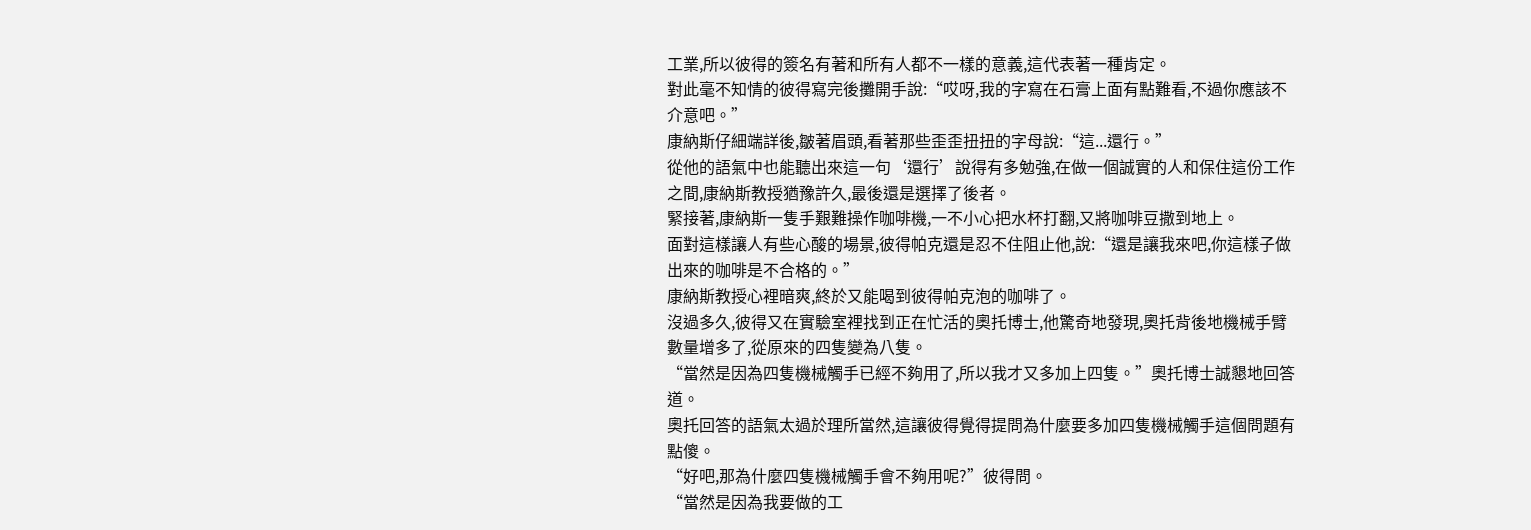工業,所以彼得的簽名有著和所有人都不一樣的意義,這代表著一種肯定。
對此毫不知情的彼得寫完後攤開手說:“哎呀,我的字寫在石膏上面有點難看,不過你應該不介意吧。”
康納斯仔細端詳後,皺著眉頭,看著那些歪歪扭扭的字母說:“這...還行。”
從他的語氣中也能聽出來這一句‘還行’說得有多勉強,在做一個誠實的人和保住這份工作之間,康納斯教授猶豫許久,最後還是選擇了後者。
緊接著,康納斯一隻手艱難操作咖啡機,一不小心把水杯打翻,又將咖啡豆撒到地上。
面對這樣讓人有些心酸的場景,彼得帕克還是忍不住阻止他,說:“還是讓我來吧,你這樣子做出來的咖啡是不合格的。”
康納斯教授心裡暗爽,終於又能喝到彼得帕克泡的咖啡了。
沒過多久,彼得又在實驗室裡找到正在忙活的奧托博士,他驚奇地發現,奧托背後地機械手臂數量增多了,從原來的四隻變為八隻。
“當然是因為四隻機械觸手已經不夠用了,所以我才又多加上四隻。”奧托博士誠懇地回答道。
奧托回答的語氣太過於理所當然,這讓彼得覺得提問為什麼要多加四隻機械觸手這個問題有點傻。
“好吧,那為什麼四隻機械觸手會不夠用呢?”彼得問。
“當然是因為我要做的工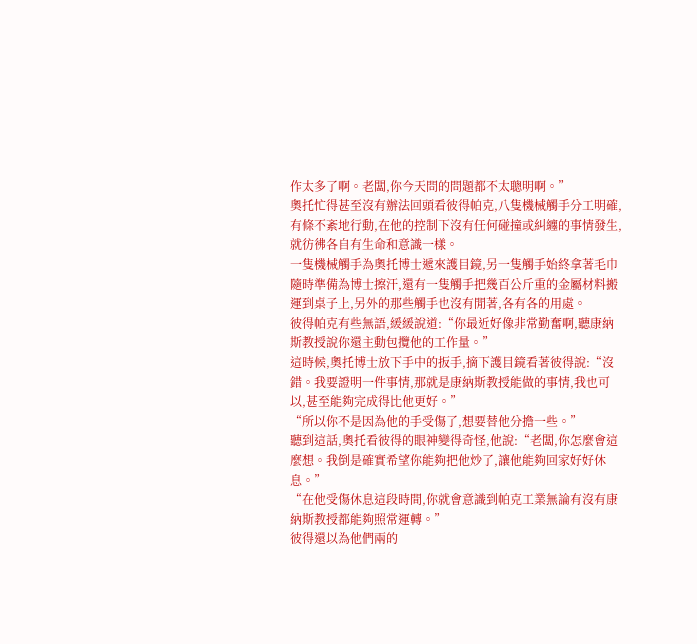作太多了啊。老闆,你今天問的問題都不太聰明啊。”
奧托忙得甚至沒有辦法回頭看彼得帕克,八隻機械觸手分工明確,有條不紊地行動,在他的控制下沒有任何碰撞或糾纏的事情發生,就彷彿各自有生命和意識一樣。
一隻機械觸手為奧托博士遞來護目鏡,另一隻觸手始終拿著毛巾隨時準備為博士擦汗,還有一隻觸手把幾百公斤重的金屬材料搬運到桌子上,另外的那些觸手也沒有閒著,各有各的用處。
彼得帕克有些無語,緩緩說道:“你最近好像非常勤奮啊,聽康納斯教授說你還主動包攬他的工作量。”
這時候,奧托博士放下手中的扳手,摘下護目鏡看著彼得說:“沒錯。我要證明一件事情,那就是康納斯教授能做的事情,我也可以,甚至能夠完成得比他更好。”
“所以你不是因為他的手受傷了,想要替他分擔一些。”
聽到這話,奧托看彼得的眼神變得奇怪,他說:“老闆,你怎麼會這麼想。我倒是確實希望你能夠把他炒了,讓他能夠回家好好休息。”
“在他受傷休息這段時間,你就會意識到帕克工業無論有沒有康納斯教授都能夠照常運轉。”
彼得還以為他們兩的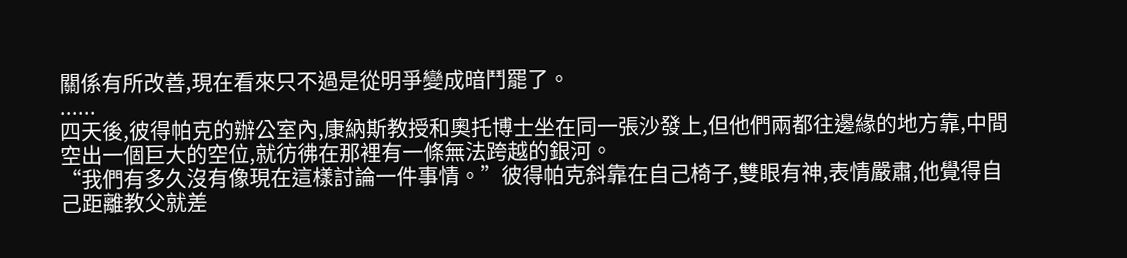關係有所改善,現在看來只不過是從明爭變成暗鬥罷了。
......
四天後,彼得帕克的辦公室內,康納斯教授和奧托博士坐在同一張沙發上,但他們兩都往邊緣的地方靠,中間空出一個巨大的空位,就彷彿在那裡有一條無法跨越的銀河。
“我們有多久沒有像現在這樣討論一件事情。”彼得帕克斜靠在自己椅子,雙眼有神,表情嚴肅,他覺得自己距離教父就差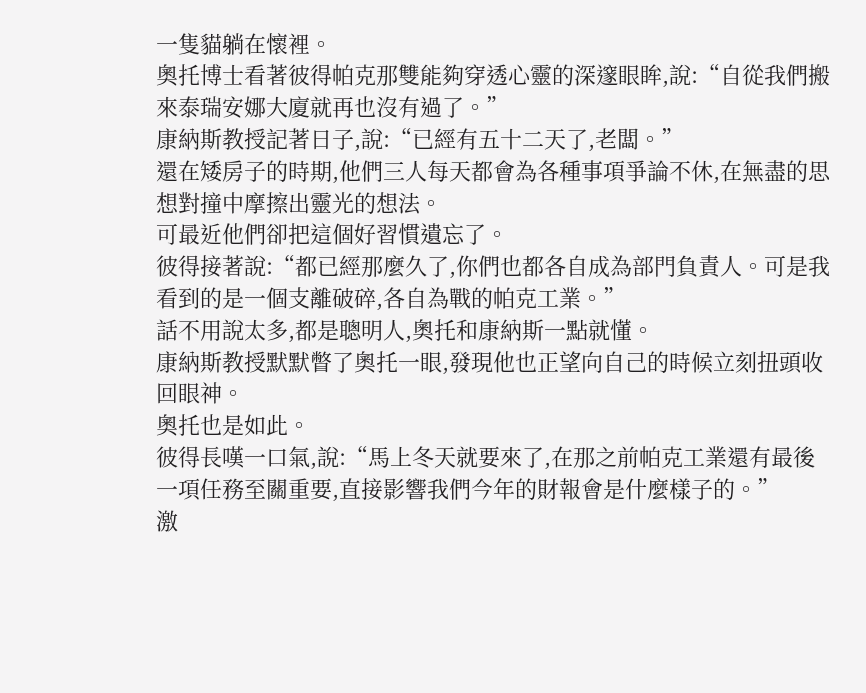一隻貓躺在懷裡。
奧托博士看著彼得帕克那雙能夠穿透心靈的深邃眼眸,說:“自從我們搬來泰瑞安娜大廈就再也沒有過了。”
康納斯教授記著日子,說:“已經有五十二天了,老闆。”
還在矮房子的時期,他們三人每天都會為各種事項爭論不休,在無盡的思想對撞中摩擦出靈光的想法。
可最近他們卻把這個好習慣遺忘了。
彼得接著說:“都已經那麼久了,你們也都各自成為部門負責人。可是我看到的是一個支離破碎,各自為戰的帕克工業。”
話不用說太多,都是聰明人,奧托和康納斯一點就懂。
康納斯教授默默瞥了奧托一眼,發現他也正望向自己的時候立刻扭頭收回眼神。
奧托也是如此。
彼得長嘆一口氣,說:“馬上冬天就要來了,在那之前帕克工業還有最後一項任務至關重要,直接影響我們今年的財報會是什麼樣子的。”
激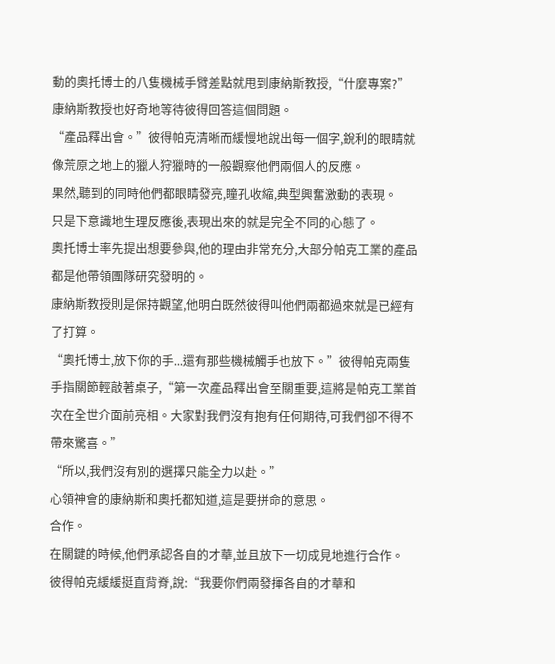動的奧托博士的八隻機械手臂差點就甩到康納斯教授,“什麼專案?”
康納斯教授也好奇地等待彼得回答這個問題。
“產品釋出會。”彼得帕克清晰而緩慢地說出每一個字,銳利的眼睛就像荒原之地上的獵人狩獵時的一般觀察他們兩個人的反應。
果然,聽到的同時他們都眼睛發亮,瞳孔收縮,典型興奮激動的表現。
只是下意識地生理反應後,表現出來的就是完全不同的心態了。
奧托博士率先提出想要參與,他的理由非常充分,大部分帕克工業的產品都是他帶領團隊研究發明的。
康納斯教授則是保持觀望,他明白既然彼得叫他們兩都過來就是已經有了打算。
“奧托博士,放下你的手...還有那些機械觸手也放下。”彼得帕克兩隻手指關節輕敲著桌子,“第一次產品釋出會至關重要,這將是帕克工業首次在全世介面前亮相。大家對我們沒有抱有任何期待,可我們卻不得不帶來驚喜。”
“所以,我們沒有別的選擇只能全力以赴。”
心領神會的康納斯和奧托都知道,這是要拼命的意思。
合作。
在關鍵的時候,他們承認各自的才華,並且放下一切成見地進行合作。
彼得帕克緩緩挺直背脊,說:“我要你們兩發揮各自的才華和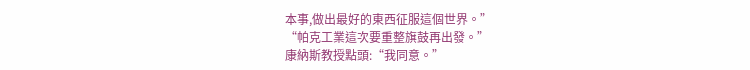本事,做出最好的東西征服這個世界。”
“帕克工業這次要重整旗鼓再出發。”
康納斯教授點頭:“我同意。”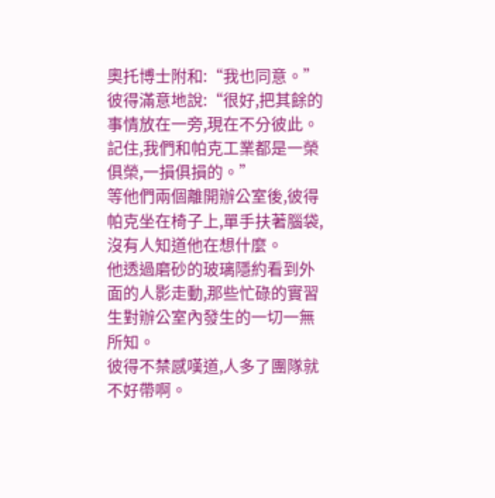奧托博士附和:“我也同意。”
彼得滿意地說:“很好,把其餘的事情放在一旁,現在不分彼此。記住,我們和帕克工業都是一榮俱榮,一損俱損的。”
等他們兩個離開辦公室後,彼得帕克坐在椅子上,單手扶著腦袋,沒有人知道他在想什麼。
他透過磨砂的玻璃隱約看到外面的人影走動,那些忙碌的實習生對辦公室內發生的一切一無所知。
彼得不禁感嘆道,人多了團隊就不好帶啊。